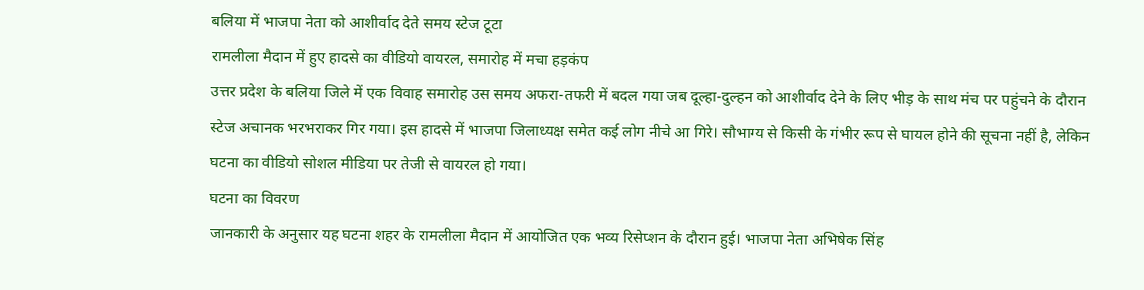बलिया में भाजपा नेता को आशीर्वाद देते समय स्टेज टूटा
रामलीला मैदान में हुए हादसे का वीडियो वायरल, समारोह में मचा हड़कंप
उत्तर प्रदेश के बलिया जिले में एक विवाह समारोह उस समय अफरा-तफरी में बदल गया जब दूल्हा-दुल्हन को आशीर्वाद देने के लिए भीड़ के साथ मंच पर पहुंचने के दौरान स्टेज अचानक भरभराकर गिर गया। इस हादसे में भाजपा जिलाध्यक्ष समेत कई लोग नीचे आ गिरे। सौभाग्य से किसी के गंभीर रूप से घायल होने की सूचना नहीं है, लेकिन घटना का वीडियो सोशल मीडिया पर तेजी से वायरल हो गया।
घटना का विवरण
जानकारी के अनुसार यह घटना शहर के रामलीला मैदान में आयोजित एक भव्य रिसेप्शन के दौरान हुई। भाजपा नेता अभिषेक सिंह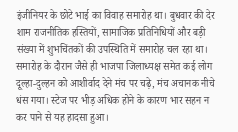इंजीनियर के छोटे भाई का विवाह समारोह था। बुधवार की देर शाम राजनीतिक हस्तियों, सामाजिक प्रतिनिधियों और बड़ी संख्या में शुभचिंतकों की उपस्थिति में समारोह चल रहा था।
समारोह के दौरान जैसे ही भाजपा जिलाध्यक्ष समेत कई लोग दूल्हा-दुल्हन को आशीर्वाद देने मंच पर चढ़े, मंच अचानक नीचे धंस गया। स्टेज पर भीड़ अधिक होने के कारण भार सहन न कर पाने से यह हादसा हुआ।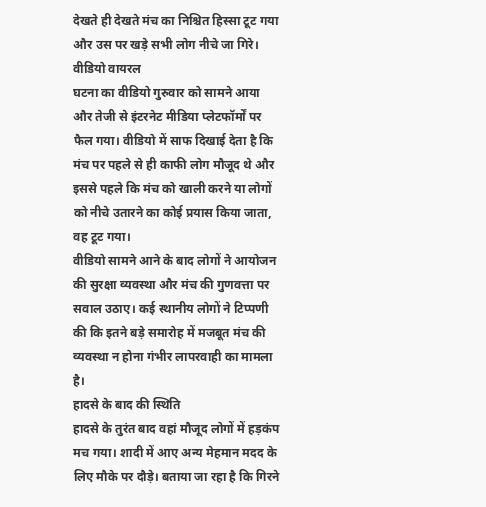देखते ही देखते मंच का निश्चित हिस्सा टूट गया और उस पर खड़े सभी लोग नीचे जा गिरे।
वीडियो वायरल
घटना का वीडियो गुरुवार को सामने आया और तेजी से इंटरनेट मीडिया प्लेटफॉर्मों पर फैल गया। वीडियो में साफ दिखाई देता है कि मंच पर पहले से ही काफी लोग मौजूद थे और इससे पहले कि मंच को खाली करने या लोगों को नीचे उतारने का कोई प्रयास किया जाता, वह टूट गया।
वीडियो सामने आने के बाद लोगों ने आयोजन की सुरक्षा व्यवस्था और मंच की गुणवत्ता पर सवाल उठाए। कई स्थानीय लोगों ने टिप्पणी की कि इतने बड़े समारोह में मजबूत मंच की व्यवस्था न होना गंभीर लापरवाही का मामला है।
हादसे के बाद की स्थिति
हादसे के तुरंत बाद वहां मौजूद लोगों में हड़कंप मच गया। शादी में आए अन्य मेहमान मदद के लिए मौके पर दौड़े। बताया जा रहा है कि गिरने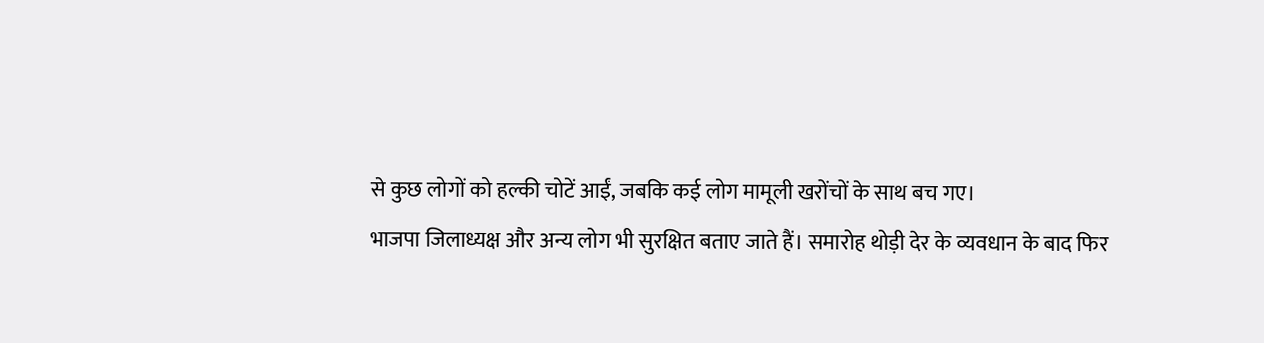से कुछ लोगों को हल्की चोटें आईं, जबकि कई लोग मामूली खरोंचों के साथ बच गए।
भाजपा जिलाध्यक्ष और अन्य लोग भी सुरक्षित बताए जाते हैं। समारोह थोड़ी देर के व्यवधान के बाद फिर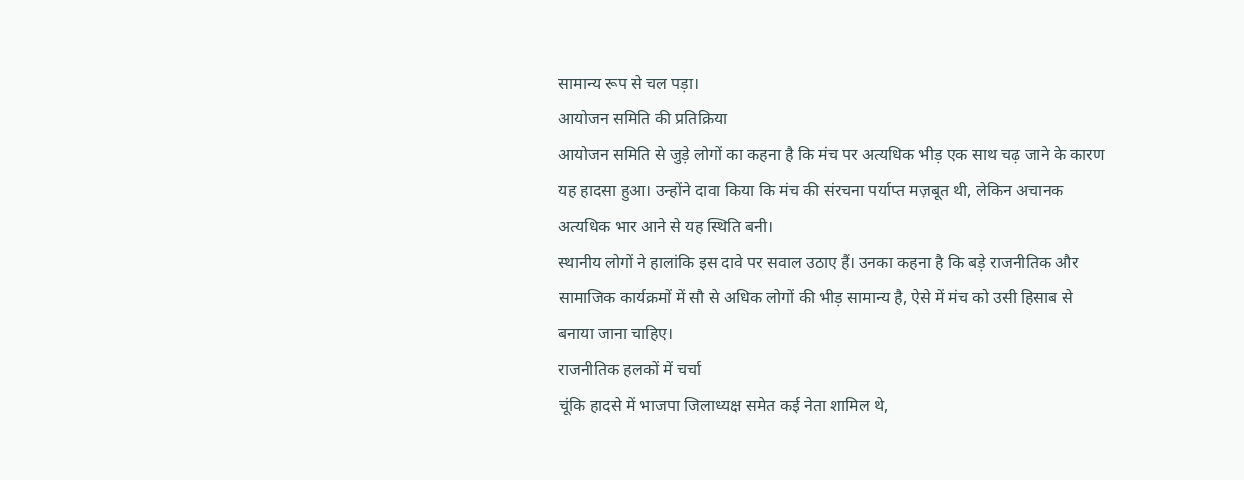सामान्य रूप से चल पड़ा।
आयोजन समिति की प्रतिक्रिया
आयोजन समिति से जुड़े लोगों का कहना है कि मंच पर अत्यधिक भीड़ एक साथ चढ़ जाने के कारण यह हादसा हुआ। उन्होंने दावा किया कि मंच की संरचना पर्याप्त मज़बूत थी, लेकिन अचानक अत्यधिक भार आने से यह स्थिति बनी।
स्थानीय लोगों ने हालांकि इस दावे पर सवाल उठाए हैं। उनका कहना है कि बड़े राजनीतिक और सामाजिक कार्यक्रमों में सौ से अधिक लोगों की भीड़ सामान्य है, ऐसे में मंच को उसी हिसाब से बनाया जाना चाहिए।
राजनीतिक हलकों में चर्चा
चूंकि हादसे में भाजपा जिलाध्यक्ष समेत कई नेता शामिल थे,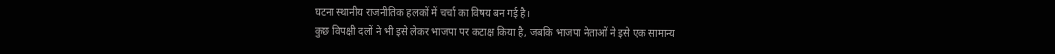घटना स्थानीय राजनीतिक हलकों में चर्चा का विषय बन गई है।
कुछ विपक्षी दलों ने भी इसे लेकर भाजपा पर कटाक्ष किया है, जबकि भाजपा नेताओं ने इसे एक सामान्य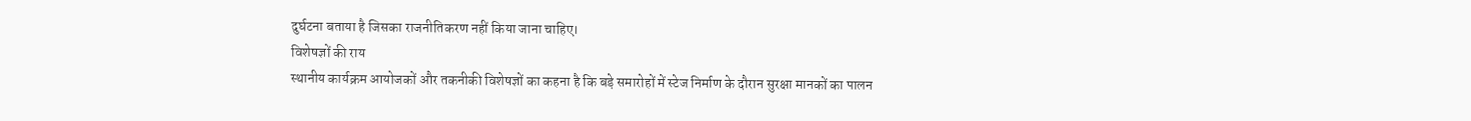दुर्घटना बताया है जिसका राजनीतिकरण नहीं किया जाना चाहिए।
विशेषज्ञों की राय
स्थानीय कार्यक्रम आयोजकों और तकनीकी विशेषज्ञों का कहना है कि बड़े समारोहों में स्टेज निर्माण के दौरान सुरक्षा मानकों का पालन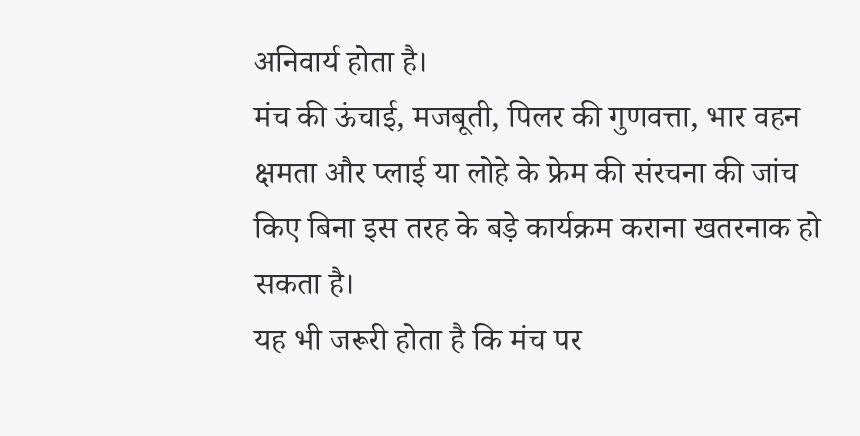अनिवार्य होता है।
मंच की ऊंचाई, मजबूती, पिलर की गुणवत्ता, भार वहन क्षमता और प्लाई या लोहे के फ्रेम की संरचना की जांच किए बिना इस तरह के बड़े कार्यक्रम कराना खतरनाक हो सकता है।
यह भी जरूरी होता है कि मंच पर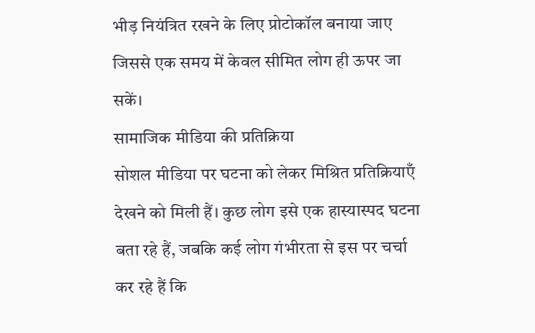भीड़ नियंत्रित रखने के लिए प्रोटोकॉल बनाया जाए जिससे एक समय में केवल सीमित लोग ही ऊपर जा सकें।
सामाजिक मीडिया की प्रतिक्रिया
सोशल मीडिया पर घटना को लेकर मिश्रित प्रतिक्रियाएँ देखने को मिली हैं। कुछ लोग इसे एक हास्यास्पद घटना बता रहे हैं, जबकि कई लोग गंभीरता से इस पर चर्चा कर रहे हैं कि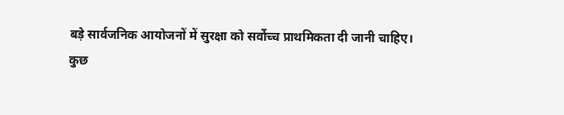बड़े सार्वजनिक आयोजनों में सुरक्षा को सर्वोच्च प्राथमिकता दी जानी चाहिए।
कुछ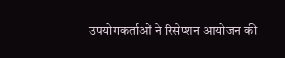उपयोगकर्ताओं ने रिसेप्शन आयोजन की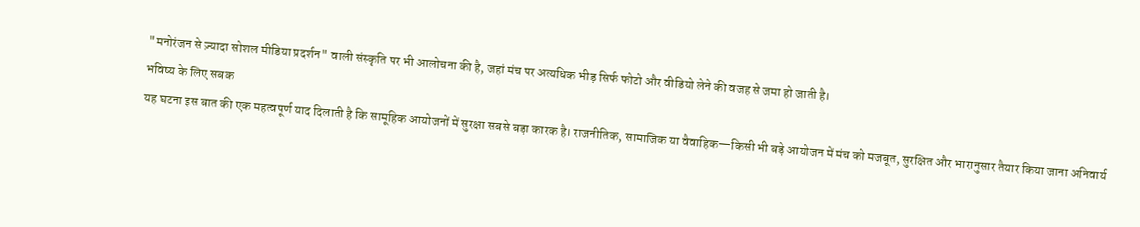"मनोरंजन से ज़्यादा सोशल मीडिया प्रदर्शन" वाली संस्कृति पर भी आलोचना की है, जहां मंच पर अत्यधिक भीड़ सिर्फ फोटो और वीडियो लेने की वजह से जमा हो जाती है।
भविष्य के लिए सबक
यह घटना इस बात की एक महत्वपूर्ण याद दिलाती है कि सामूहिक आयोजनों में सुरक्षा सबसे बड़ा कारक है। राजनीतिक, सामाजिक या वैवाहिक—किसी भी बड़े आयोजन में मंच को मजबूत, सुरक्षित और भारानुसार तैयार किया जाना अनिवार्य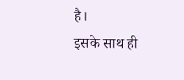है।
इसके साथ ही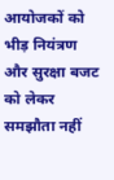आयोजकों को भीड़ नियंत्रण और सुरक्षा बजट को लेकर समझौता नहीं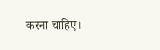करना चाहिए।